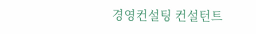경영컨설팅 컨설턴트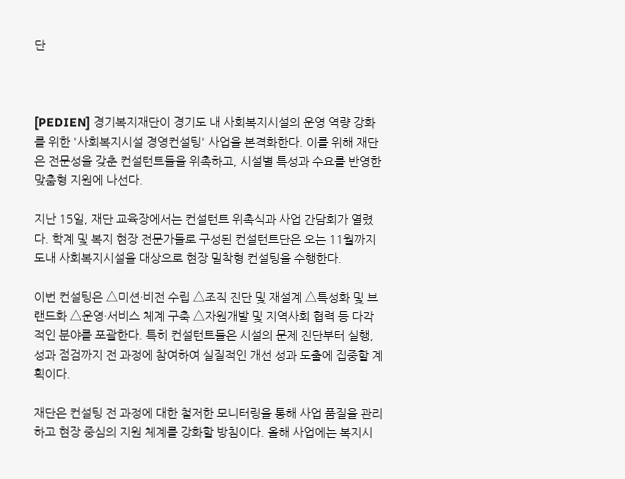단



[PEDIEN] 경기복지재단이 경기도 내 사회복지시설의 운영 역량 강화를 위한 '사회복지시설 경영컨설팅' 사업을 본격화한다. 이를 위해 재단은 전문성을 갖춘 컨설턴트들을 위촉하고, 시설별 특성과 수요를 반영한 맞춤형 지원에 나선다.

지난 15일, 재단 교육장에서는 컨설턴트 위촉식과 사업 간담회가 열렸다. 학계 및 복지 현장 전문가들로 구성된 컨설턴트단은 오는 11월까지 도내 사회복지시설을 대상으로 현장 밀착형 컨설팅을 수행한다.

이번 컨설팅은 △미션·비전 수립 △조직 진단 및 재설계 △특성화 및 브랜드화 △운영·서비스 체계 구축 △자원개발 및 지역사회 협력 등 다각적인 분야를 포괄한다. 특히 컨설턴트들은 시설의 문제 진단부터 실행, 성과 점검까지 전 과정에 참여하여 실질적인 개선 성과 도출에 집중할 계획이다.

재단은 컨설팅 전 과정에 대한 철저한 모니터링을 통해 사업 품질을 관리하고 현장 중심의 지원 체계를 강화할 방침이다. 올해 사업에는 복지시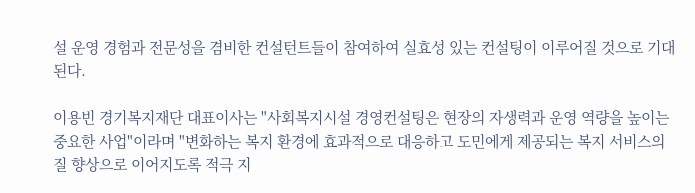설 운영 경험과 전문성을 겸비한 컨설턴트들이 참여하여 실효성 있는 컨설팅이 이루어질 것으로 기대된다.

이용빈 경기복지재단 대표이사는 "사회복지시설 경영컨설팅은 현장의 자생력과 운영 역량을 높이는 중요한 사업"이라며 "변화하는 복지 환경에 효과적으로 대응하고 도민에게 제공되는 복지 서비스의 질 향상으로 이어지도록 적극 지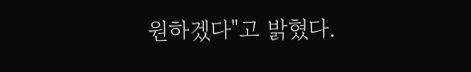원하겠다"고 밝혔다.